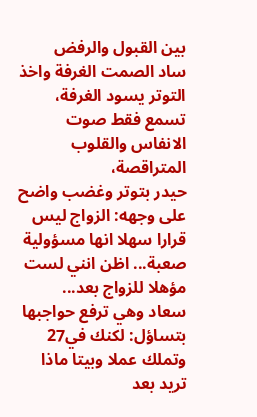بين القبول والرفض
ساد الصمت الغرفة واخذ التوتر يسود الغرفة، تسمع فقط صوت الانفاس والقلوب المتراقصة،
حيدر بتوتر وغضب واضح على وجهه: الزواج ليس قرارا سهلا انها مسؤولية صعبة... اظن انني لست مؤهلا للزواج بعد...
سعاد وهي ترفع حواجبها بتساؤل: لكنك في27 وتملك عملا وبيتا ماذا تريد بعد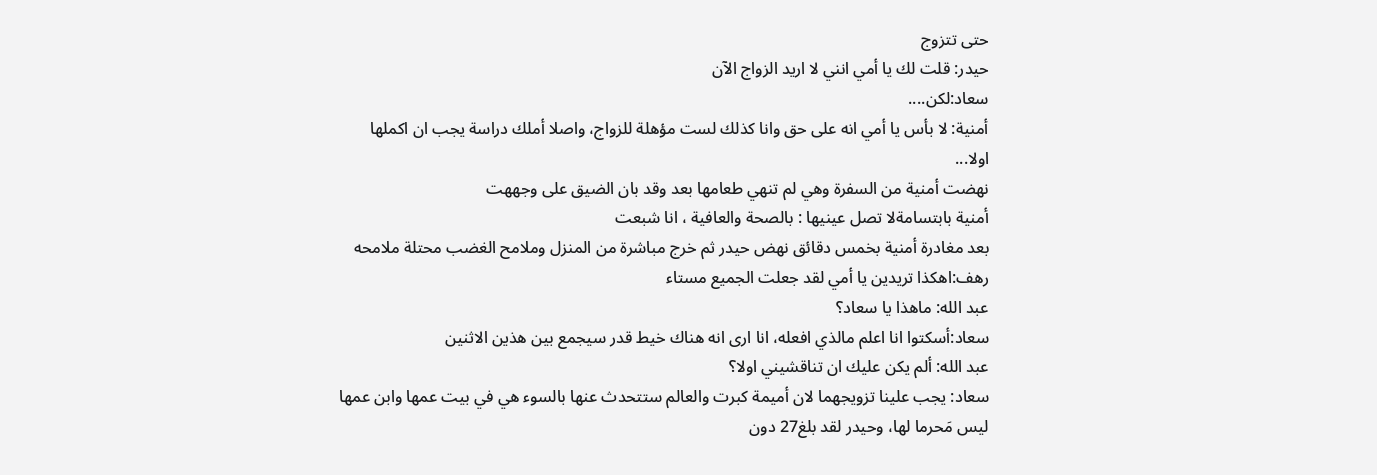حتى تتزوج
حيدر: قلت لك يا أمي انني لا اريد الزواج الآن
سعاد:لكن....
أمنية: لا بأس يا أمي انه على حق وانا كذلك لست مؤهلة للزواج، واصلا أملك دراسة يجب ان اكملها اولا...
نهضت أمنية من السفرة وهي لم تنهي طعامها بعد وقد بان الضيق على وجههت
أمنية بابتسامةلا تصل عينيها : بالصحة والعافية ، انا شبعت
بعد مغادرة أمنية بخمس دقائق نهض حيدر ثم خرج مباشرة من المنزل وملامح الغضب محتلة ملامحه
رهف:اهكذا تريدين يا أمي لقد جعلت الجميع مستاء
عبد الله: ماهذا يا سعاد؟
سعاد:أسكتوا انا اعلم مالذي افعله، انا ارى انه هناك خيط قدر سيجمع بين هذين الاثنين
عبد الله: ألم يكن عليك ان تناقشيني اولا؟
سعاد: يجب علينا تزويجهما لان أميمة كبرت والعالم ستتحدث عنها بالسوء هي في بيت عمها وابن عمها ليس مَحرما لها، وحيدر لقد بلغ27 دون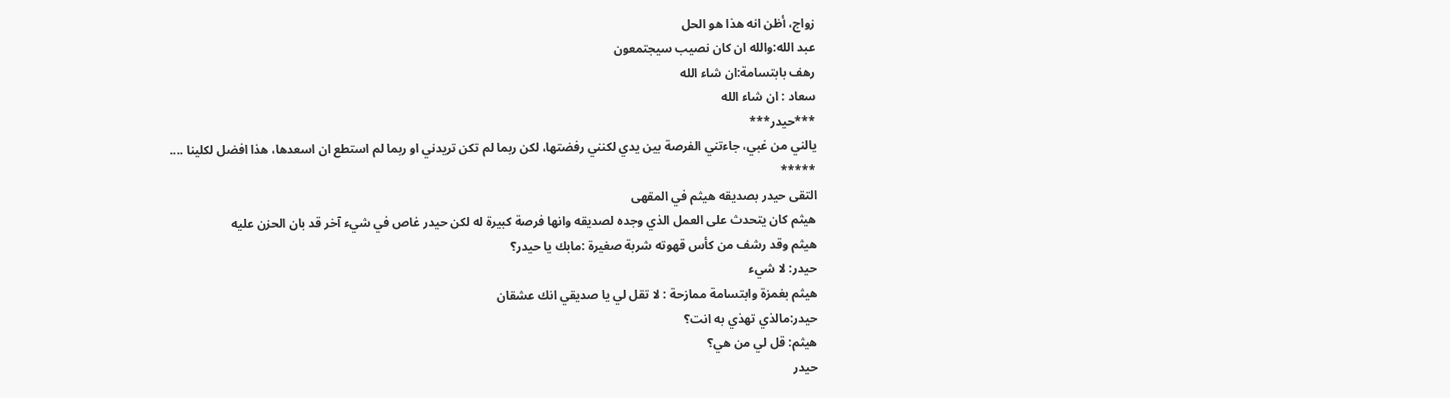زواج، أظن انه هذا هو الحل
عبد الله:والله ان كان نصيب سيجتمعون
رهف بابتسامة:ان شاء الله
سعاد : ان شاء الله
***حيدر***
يالني من غبي، جاءتني الفرصة بين يدي لكنني رفضتها، لكن ربما لم تكن تريدني او ربما لم استطع ان اسعدها، هذا افضل لكلينا ....
*****
التقى حيدر بصديقه هيثم في المقهى
هيثم كان يتحدث على العمل الذي وجده لصديقه وانها فرصة كبيرة له لكن حيدر غاص في شيء آخر قد بان الحزن عليه
هيثم وقد رشف من كأس قهوته شربة صغيرة :مابك يا حيدر؟
حيدر: لا شيء
هيثم بغمزة وابتسامة ممازحة : لا تقل لي يا صديقي انك عشقان
حيدر:مالذي تهذي به انت؟
هيثم: قل لي من هي؟
حيدر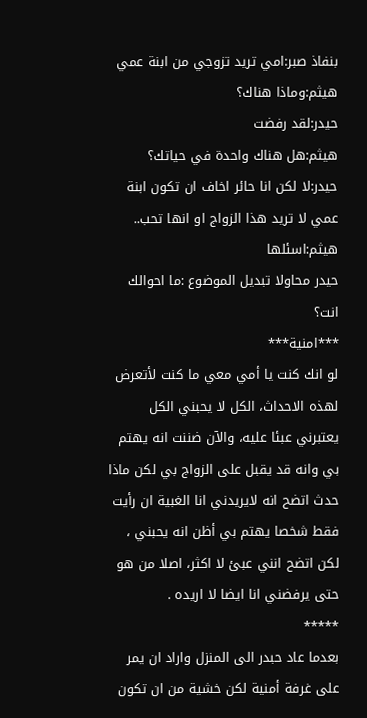بنفاذ صبر:امي تريد تزوجي من ابنة عمي
هيثم:وماذا هناك؟
حيدر:لقد رفضت
هيثم:هل هناك واحدة في حياتك؟
حيدر:لا لكن انا حائر اخاف ان تكون ابنة عمي لا تريد هذا الزواج او انها تحب..
هيثم:اسئلها
حيدر محاولا تبديل الموضوع :ما احوالك انت؟
***امنية***
لو انك كنت يا أمي معي ما كنت لأتعرض لهذه الاحداث، الكل لا يحبني الكل يعتبرني عبئا عليه، والآن ضننت انه يهتم بي وانه قد يقبل على الزواج بي لكن ماذا حدث اتضح انه لايريدني انا الغبية ان رأيت فقط شخصا يهتم بي أظن انه يحبني ، لكن اتضح انني عبئ لا اكثر، اصلا من هو حتى يرفضني انا ايضا لا اريده .
*****
بعدما عاد حبدر الى المنزل واراد ان يمر على غرفة أمنية لكن خشية من ان تكون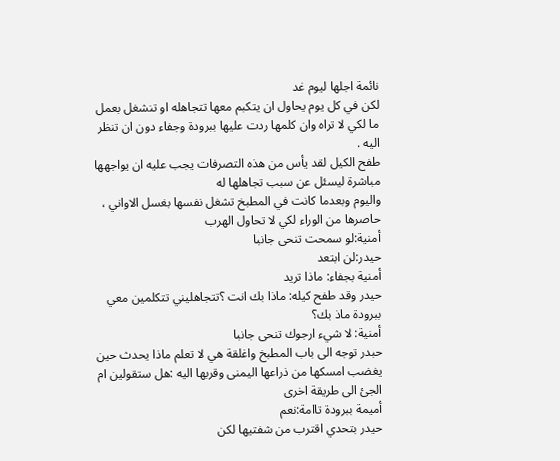نائمة اجلها ليوم غد
لكن في كل يوم يحاول ان يتكبم معها تتجاهله او تنشغل بعمل ما لكي لا تراه وان كلمها ردت عليها ببرودة وجفاء دون ان تنظر اليه .
طفح الكيل لقد يأس من هذه التصرفات يجب عليه ان يواجهها مباشرة ليسئل عن سبب تجاهلها له
واليوم وبعدما كانت في المطبخ تشغل نفسها بغسل الاواني ، حاصرها من الوراء لكي لا تحاول الهرب
أمنية:لو سمحت تنحى جانبا
حيدر:لن ابتعد
أمنية بجفاء: ماذا تريد
حيدر وقد طفح كيله: ماذا بك انت ؟تتجاهليني تتكلمين معي ببرودة ماذ بك؟
أمنية: لا شيء ارجوك تنحى جانبا
حبدر توجه الى باب المطبخ واغلقة هي لا تعلم ماذا يحدث حين يغضب امسكها من ذراعها اليمنى وقربها اليه :هل ستقولين ام الجئ الى طريقة اخرى
أميمة ببرودة تاامة:نعم
حيدر بتحدي اقترب من شفتيها لكن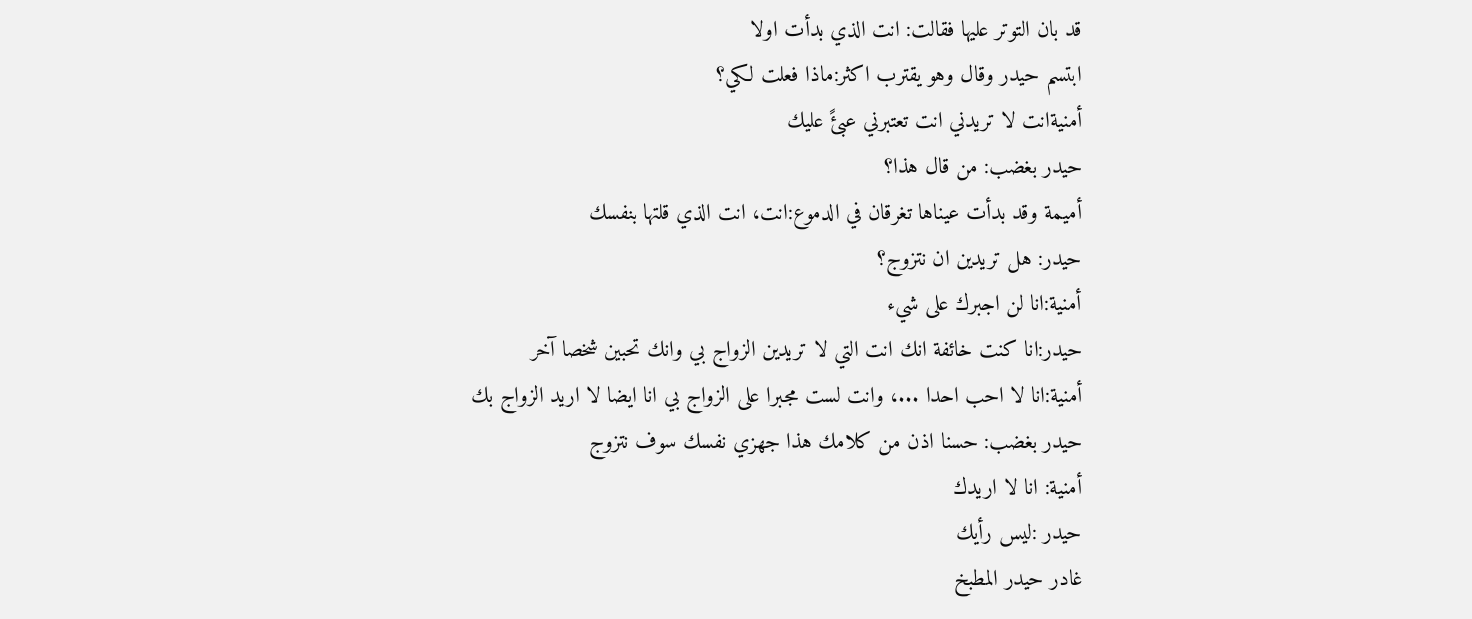قد بان التوتر عليها فقالت: انت الذي بدأت اولا
ابتسم حيدر وقال وهو يقترب اكثر:ماذا فعلت لكي؟
أمنيةانت لا تريدني انت تعتبرني عبئً عليك
حيدر بغضب: من قال هذا؟
أميمة وقد بدأت عيناها تغرقان في الدموع:انت، انت الذي قلتها بنفسك
حيدر: هل تريدين ان نتزوج؟
أمنية:انا لن اجبرك على شيء
حيدر:انا كنت خائفة انك انت التي لا تريدين الزواج بي وانك تحبين شخصا آخر
أمنية:انا لا احب احدا ...، وانت لست مجبرا على الزواج بي انا ايضا لا اريد الزواج بك
حيدر بغضب: حسنا اذن من كلامك هذا جهزي نفسك سوف نتزوج
أمنية: انا لا اريدك
حيدر :ليس رأيك
غادر حيدر المطبخ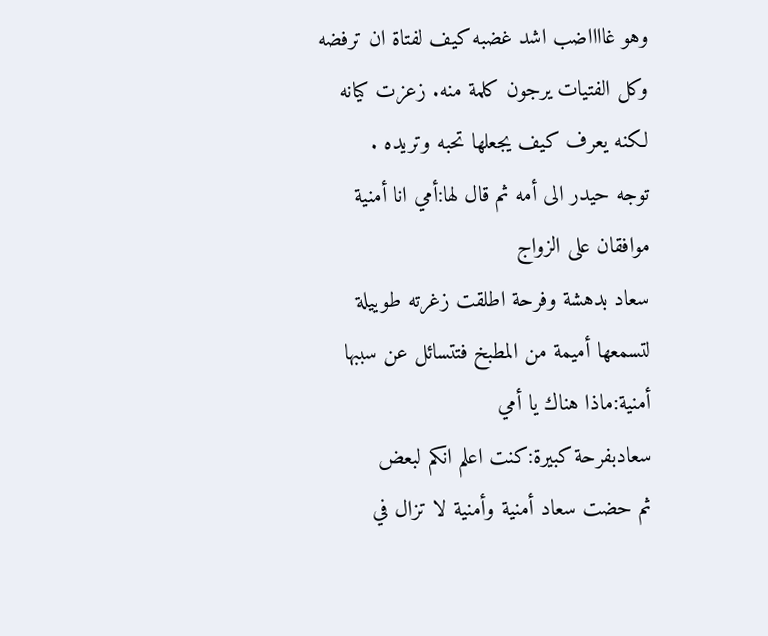وهو غااااضب اشد غضبه كيف لفتاة ان ترفضه وكل الفتيات يرجون كلمة منه. زعزت كيانه لكنه يعرف كيف يجعلها تحبه وتريده .
توجه حيدر الى أمه ثم قال لها:أمي انا أمنية موافقان على الزواج
سعاد بدهشة وفرحة اطلقت زغرته طوييلة لتسمعها أميمة من المطبخ فتتسائل عن سببها
أمنية:ماذا هناك يا أمي
سعادبفرحة كبيرة:كنت اعلم انكم لبعض
ثم حضت سعاد أمنية وأمنية لا تزال في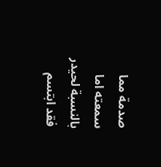صدمة مما سمعته اما بالنسبة لحيدر فقد ابتسم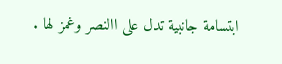ابتسامة جانبية تدل على االنصر وغمز لها .